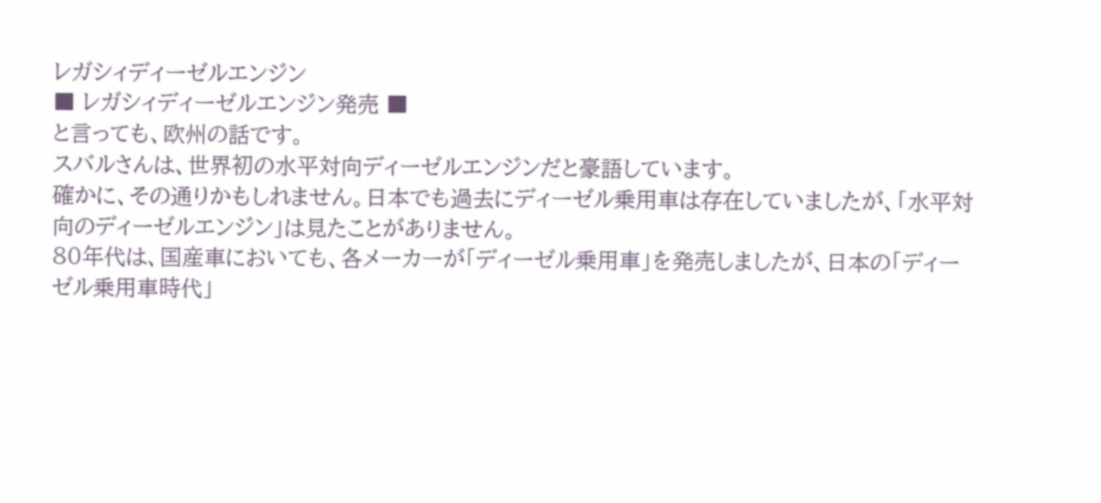レガシィディーゼルエンジン
■ レガシィディーゼルエンジン発売 ■
と言っても、欧州の話です。
スバルさんは、世界初の水平対向ディーゼルエンジンだと豪語しています。
確かに、その通りかもしれません。日本でも過去にディーゼル乗用車は存在していましたが、「水平対向のディーゼルエンジン」は見たことがありません。
80年代は、国産車においても、各メーカーが「ディーゼル乗用車」を発売しましたが、日本の「ディーゼル乗用車時代」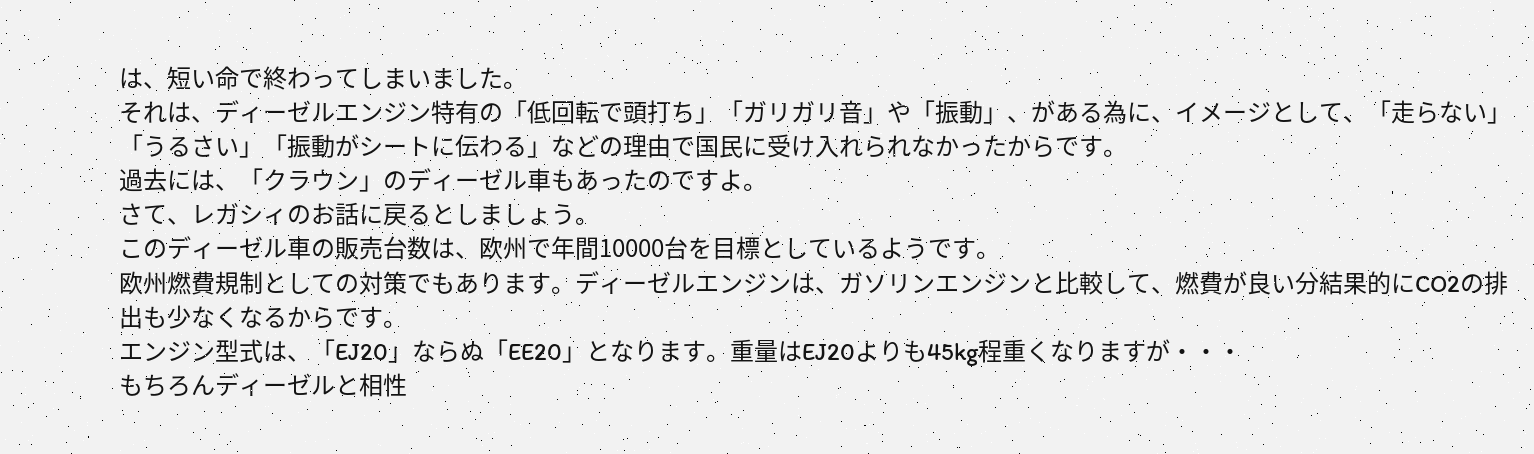は、短い命で終わってしまいました。
それは、ディーゼルエンジン特有の「低回転で頭打ち」「ガリガリ音」や「振動」、がある為に、イメージとして、「走らない」「うるさい」「振動がシートに伝わる」などの理由で国民に受け入れられなかったからです。
過去には、「クラウン」のディーゼル車もあったのですよ。
さて、レガシィのお話に戻るとしましょう。
このディーゼル車の販売台数は、欧州で年間10000台を目標としているようです。
欧州燃費規制としての対策でもあります。ディーゼルエンジンは、ガソリンエンジンと比較して、燃費が良い分結果的にCO2の排出も少なくなるからです。
エンジン型式は、「EJ20」ならぬ「EE20」となります。重量はEJ20よりも45kg程重くなりますが・・・
もちろんディーゼルと相性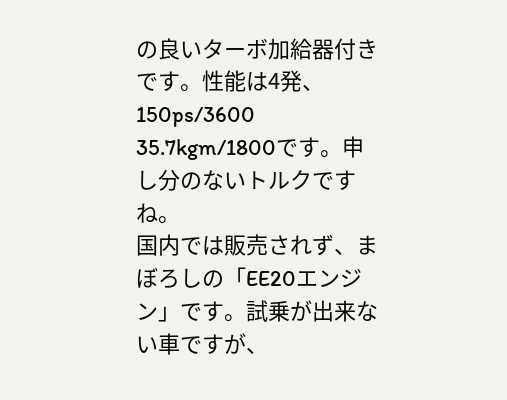の良いターボ加給器付きです。性能は4発、150ps/3600 35.7kgm/1800です。申し分のないトルクですね。
国内では販売されず、まぼろしの「EE20エンジン」です。試乗が出来ない車ですが、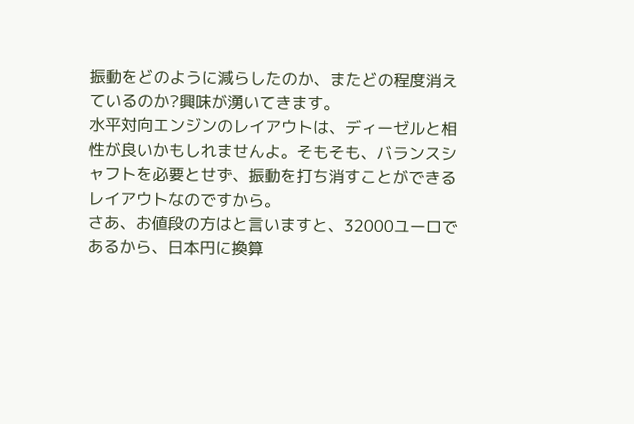振動をどのように減らしたのか、またどの程度消えているのか?興味が湧いてきます。
水平対向エンジンのレイアウトは、ディーゼルと相性が良いかもしれませんよ。そもそも、バランスシャフトを必要とせず、振動を打ち消すことができるレイアウトなのですから。
さあ、お値段の方はと言いますと、32000ユーロであるから、日本円に換算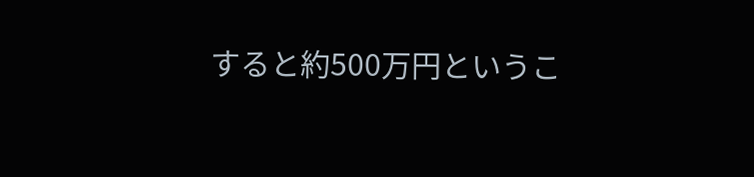すると約500万円というこ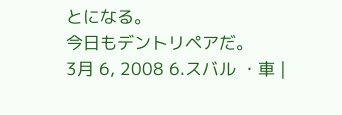とになる。
今日もデントリペアだ。
3月 6, 2008 6.スバル ・車 |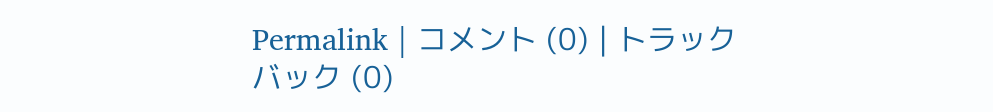Permalink | コメント (0) | トラックバック (0)